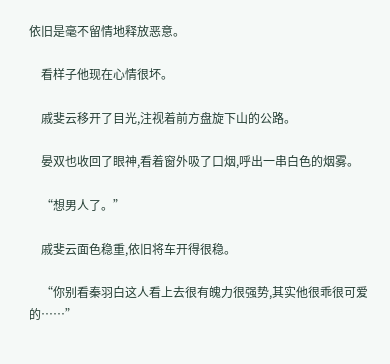依旧是毫不留情地释放恶意。

    看样子他现在心情很坏。

    戚斐云移开了目光,注视着前方盘旋下山的公路。

    晏双也收回了眼神,看着窗外吸了口烟,呼出一串白色的烟雾。

    “想男人了。”

    戚斐云面色稳重,依旧将车开得很稳。

    “你别看秦羽白这人看上去很有魄力很强势,其实他很乖很可爱的……”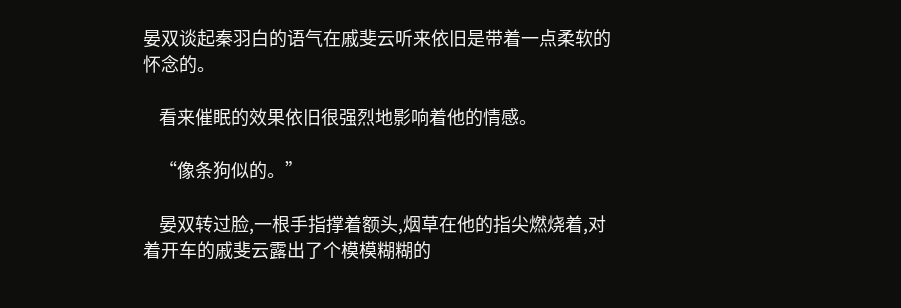晏双谈起秦羽白的语气在戚斐云听来依旧是带着一点柔软的怀念的。

    看来催眠的效果依旧很强烈地影响着他的情感。

    “像条狗似的。”

    晏双转过脸,一根手指撑着额头,烟草在他的指尖燃烧着,对着开车的戚斐云露出了个模模糊糊的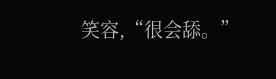笑容,“很会舔。”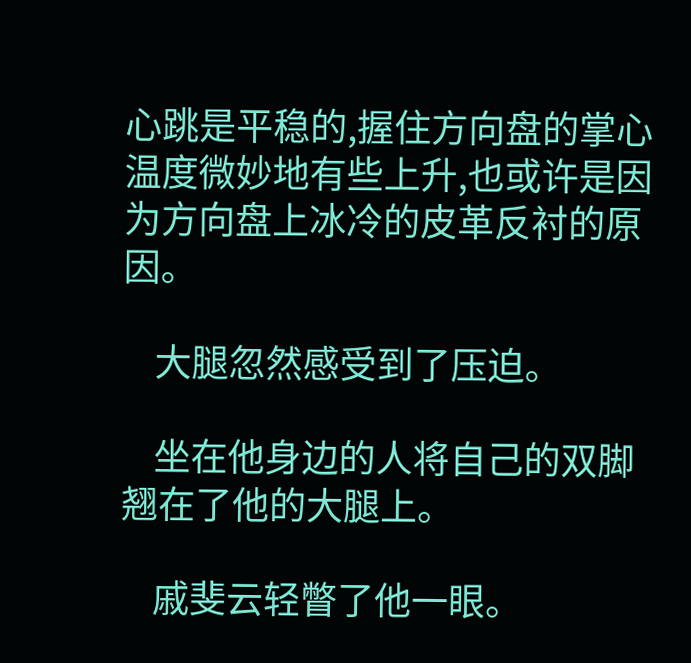心跳是平稳的,握住方向盘的掌心温度微妙地有些上升,也或许是因为方向盘上冰冷的皮革反衬的原因。

    大腿忽然感受到了压迫。

    坐在他身边的人将自己的双脚翘在了他的大腿上。

    戚斐云轻瞥了他一眼。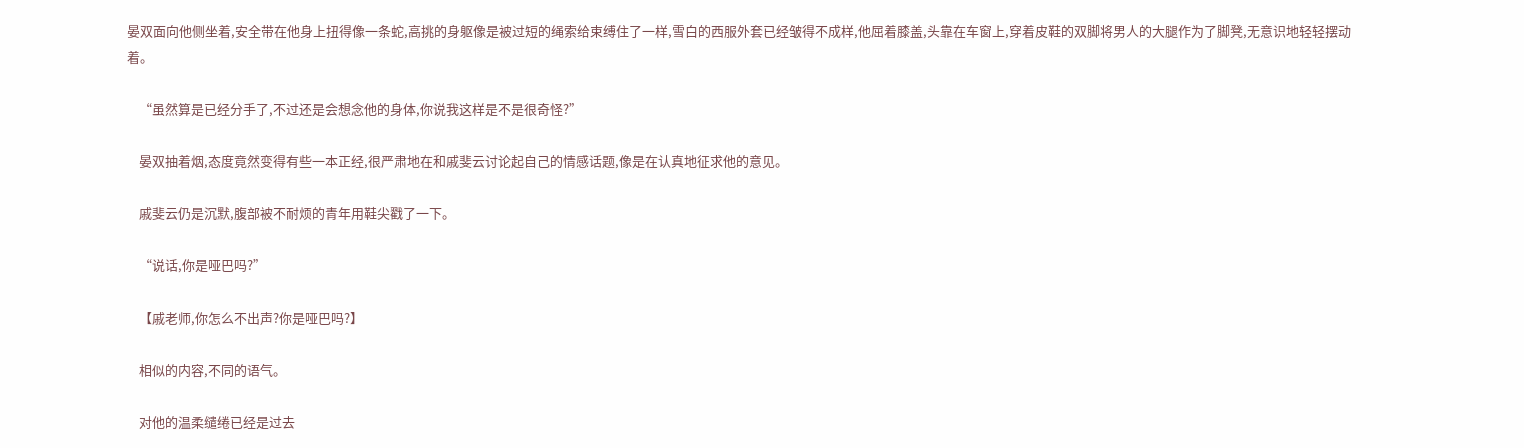晏双面向他侧坐着,安全带在他身上扭得像一条蛇,高挑的身躯像是被过短的绳索给束缚住了一样,雪白的西服外套已经皱得不成样,他屈着膝盖,头靠在车窗上,穿着皮鞋的双脚将男人的大腿作为了脚凳,无意识地轻轻摆动着。

    “虽然算是已经分手了,不过还是会想念他的身体,你说我这样是不是很奇怪?”

    晏双抽着烟,态度竟然变得有些一本正经,很严肃地在和戚斐云讨论起自己的情感话题,像是在认真地征求他的意见。

    戚斐云仍是沉默,腹部被不耐烦的青年用鞋尖戳了一下。

    “说话,你是哑巴吗?”

    【戚老师,你怎么不出声?你是哑巴吗?】

    相似的内容,不同的语气。

    对他的温柔缱绻已经是过去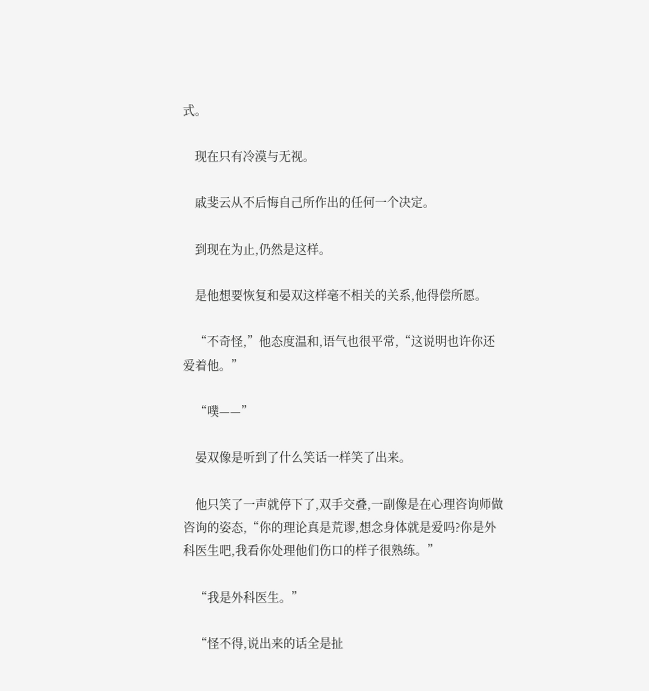式。

    现在只有冷漠与无视。

    戚斐云从不后悔自己所作出的任何一个决定。

    到现在为止,仍然是这样。

    是他想要恢复和晏双这样毫不相关的关系,他得偿所愿。

    “不奇怪,”他态度温和,语气也很平常,“这说明也许你还爱着他。”

    “噗——”

    晏双像是听到了什么笑话一样笑了出来。

    他只笑了一声就停下了,双手交叠,一副像是在心理咨询师做咨询的姿态,“你的理论真是荒谬,想念身体就是爱吗?你是外科医生吧,我看你处理他们伤口的样子很熟练。”

    “我是外科医生。”

    “怪不得,说出来的话全是扯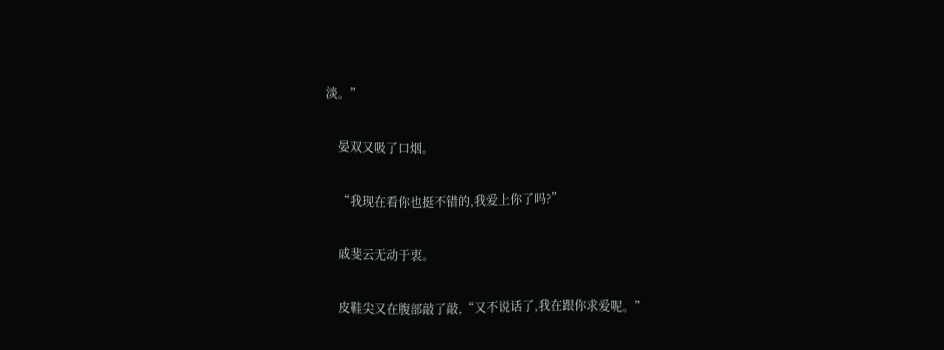淡。”

    晏双又吸了口烟。

    “我现在看你也挺不错的,我爱上你了吗?”

    戚斐云无动于衷。

    皮鞋尖又在腹部敲了敲,“又不说话了,我在跟你求爱呢。”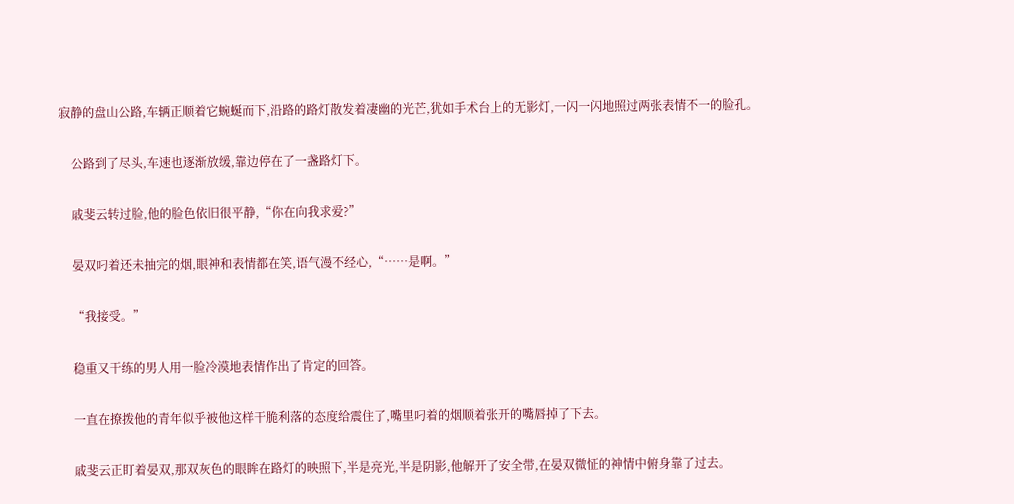寂静的盘山公路,车辆正顺着它蜿蜒而下,沿路的路灯散发着凄幽的光芒,犹如手术台上的无影灯,一闪一闪地照过两张表情不一的脸孔。

    公路到了尽头,车速也逐渐放缓,靠边停在了一盏路灯下。

    戚斐云转过脸,他的脸色依旧很平静,“你在向我求爱?”

    晏双叼着还未抽完的烟,眼神和表情都在笑,语气漫不经心,“……是啊。”

    “我接受。”

    稳重又干练的男人用一脸冷漠地表情作出了肯定的回答。

    一直在撩拨他的青年似乎被他这样干脆利落的态度给震住了,嘴里叼着的烟顺着张开的嘴唇掉了下去。

    戚斐云正盯着晏双,那双灰色的眼眸在路灯的映照下,半是亮光,半是阴影,他解开了安全带,在晏双微怔的神情中俯身靠了过去。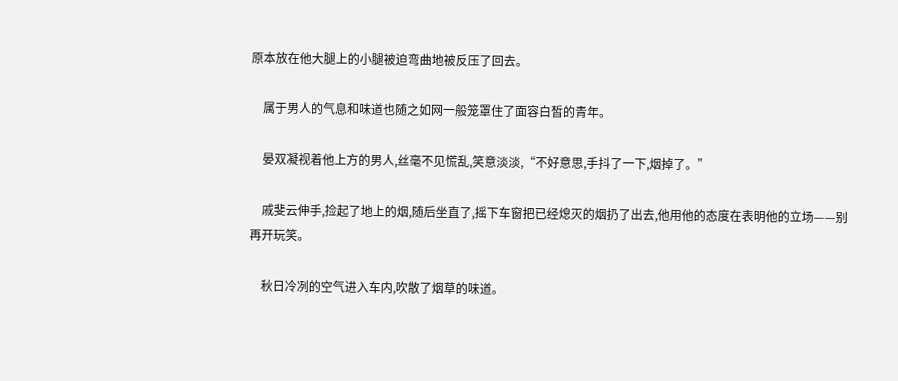原本放在他大腿上的小腿被迫弯曲地被反压了回去。

    属于男人的气息和味道也随之如网一般笼罩住了面容白皙的青年。

    晏双凝视着他上方的男人,丝毫不见慌乱,笑意淡淡,“不好意思,手抖了一下,烟掉了。”

    戚斐云伸手,捡起了地上的烟,随后坐直了,摇下车窗把已经熄灭的烟扔了出去,他用他的态度在表明他的立场——别再开玩笑。

    秋日冷冽的空气进入车内,吹散了烟草的味道。